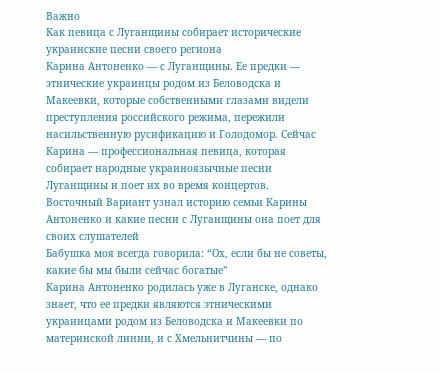Важно
Как певица с Луганщины собирает исторические украинские песни своего региона
Карина Антоненко — с Луганщины. Ее предки — этнические украинцы родом из Беловодска и Макеевки, которые собственными глазами видели преступления российского режима, пережили насильственную русификацию и Голодомор. Сейчас Карина — профессиональная певица, которая собирает народные украиноязычные песни Луганщины и поет их во время концертов.
Восточный Вариант узнал историю семьи Карины Антоненко и какие песни с Луганщины она поет для своих слушателей
Бабушка моя всегда говорила: “Ох, если бы не советы, какие бы мы были сейчас богатые”
Карина Антоненко родилась уже в Луганске, однако знает, что ее предки являются этническими украинцами родом из Беловодска и Макеевки по материнской линии, и с Хмельнитчины — по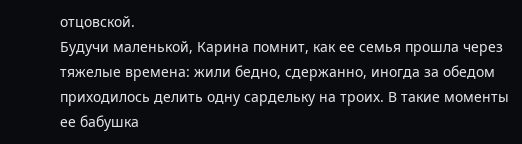отцовской.
Будучи маленькой, Карина помнит, как ее семья прошла через тяжелые времена: жили бедно, сдержанно, иногда за обедом приходилось делить одну сардельку на троих. В такие моменты ее бабушка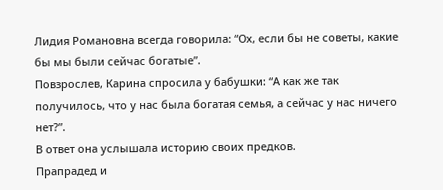Лидия Романовна всегда говорила: “Ох, если бы не советы, какие бы мы были сейчас богатые”.
Повзрослев, Карина спросила у бабушки: “А как же так получилось, что у нас была богатая семья, а сейчас у нас ничего нет?”.
В ответ она услышала историю своих предков.
Прапрадед и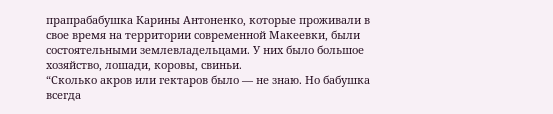прапрабабушка Карины Антоненко, которые проживали в свое время на территории современной Макеевки, были состоятельными землевладельцами. У них было большое хозяйство, лошади, коровы, свиньи.
“Сколько акров или гектаров было — не знаю. Но бабушка всегда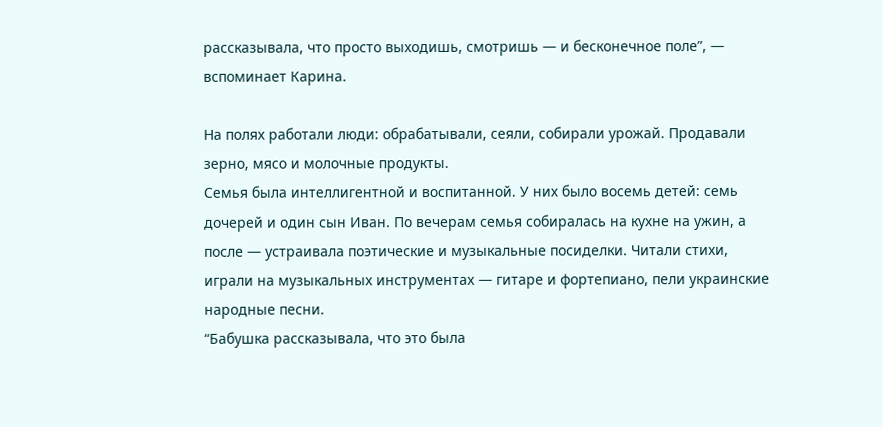рассказывала, что просто выходишь, смотришь — и бесконечное поле”, — вспоминает Карина.

На полях работали люди: обрабатывали, сеяли, собирали урожай. Продавали зерно, мясо и молочные продукты.
Семья была интеллигентной и воспитанной. У них было восемь детей: семь дочерей и один сын Иван. По вечерам семья собиралась на кухне на ужин, а после — устраивала поэтические и музыкальные посиделки. Читали стихи, играли на музыкальных инструментах — гитаре и фортепиано, пели украинские народные песни.
“Бабушка рассказывала, что это была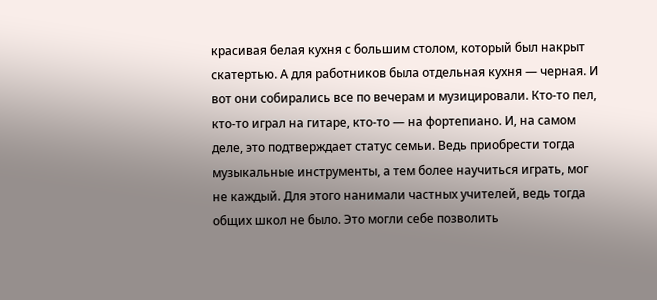красивая белая кухня с большим столом, который был накрыт скатертью. А для работников была отдельная кухня — черная. И вот они собирались все по вечерам и музицировали. Кто-то пел, кто-то играл на гитаре, кто-то — на фортепиано. И, на самом деле, это подтверждает статус семьи. Ведь приобрести тогда музыкальные инструменты, а тем более научиться играть, мог не каждый. Для этого нанимали частных учителей, ведь тогда общих школ не было. Это могли себе позволить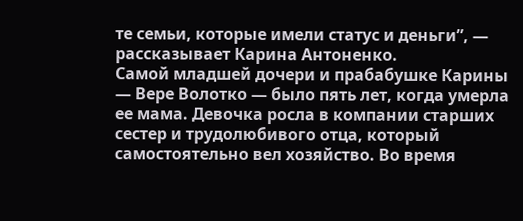те семьи, которые имели статус и деньги”, — рассказывает Карина Антоненко.
Самой младшей дочери и прабабушке Карины — Вере Волотко — было пять лет, когда умерла ее мама. Девочка росла в компании старших сестер и трудолюбивого отца, который самостоятельно вел хозяйство. Во время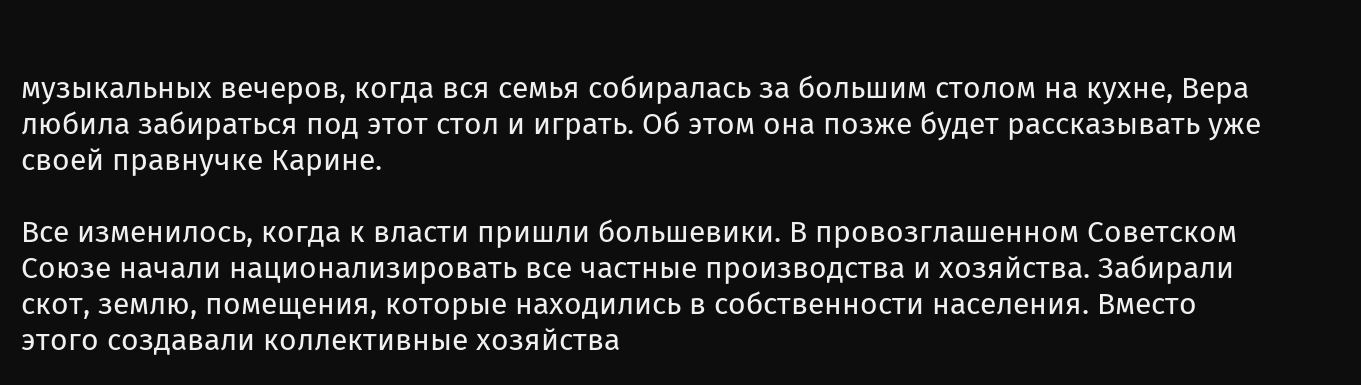музыкальных вечеров, когда вся семья собиралась за большим столом на кухне, Вера любила забираться под этот стол и играть. Об этом она позже будет рассказывать уже своей правнучке Карине.

Все изменилось, когда к власти пришли большевики. В провозглашенном Советском Союзе начали национализировать все частные производства и хозяйства. Забирали скот, землю, помещения, которые находились в собственности населения. Вместо этого создавали коллективные хозяйства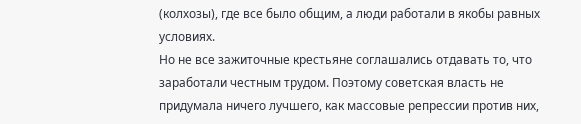(колхозы), где все было общим, а люди работали в якобы равных условиях.
Но не все зажиточные крестьяне соглашались отдавать то, что заработали честным трудом. Поэтому советская власть не придумала ничего лучшего, как массовые репрессии против них,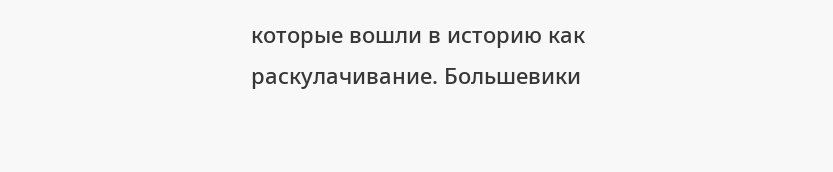которые вошли в историю как раскулачивание. Большевики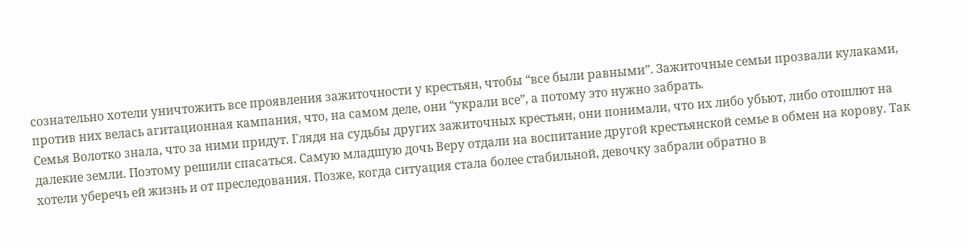сознательно хотели уничтожить все проявления зажиточности у крестьян, чтобы “все были равными”. Зажиточные семьи прозвали кулаками, против них велась агитационная кампания, что, на самом деле, они “украли все”, а потому это нужно забрать.
Семья Волотко знала, что за ними придут. Глядя на судьбы других зажиточных крестьян, они понимали, что их либо убьют, либо отошлют на далекие земли. Поэтому решили спасаться. Самую младшую дочь Веру отдали на воспитание другой крестьянской семье в обмен на корову. Так хотели уберечь ей жизнь и от преследования. Позже, когда ситуация стала более стабильной, девочку забрали обратно в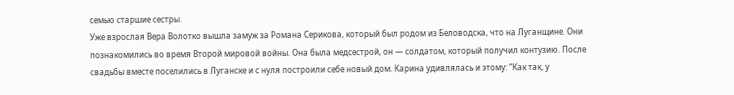семью старшие сестры.
Уже взрослая Вера Волотко вышла замуж за Романа Серикова, который был родом из Беловодска, что на Луганщине. Они познакомились во время Второй мировой войны. Она была медсестрой, он — солдатом, который получил контузию. После свадьбы вместе поселились в Луганске и с нуля построили себе новый дом. Карина удивлялась и этому: “Как так, у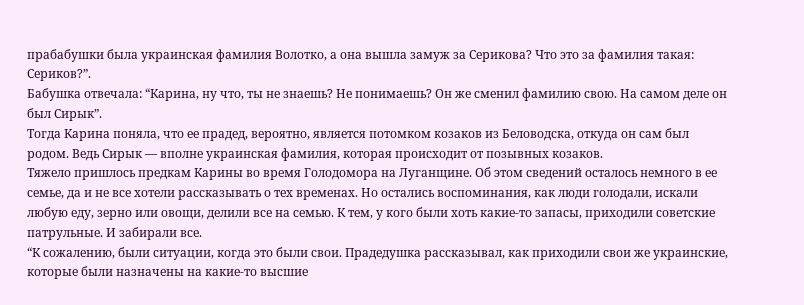прабабушки была украинская фамилия Волотко, а она вышла замуж за Серикова? Что это за фамилия такая: Сериков?”.
Бабушка отвечала: “Карина, ну что, ты не знаешь? Не понимаешь? Он же сменил фамилию свою. На самом деле он был Сирык”.
Тогда Карина поняла, что ее прадед, вероятно, является потомком козаков из Беловодска, откуда он сам был родом. Ведь Сирык — вполне украинская фамилия, которая происходит от позывных козаков.
Тяжело пришлось предкам Карины во время Голодомора на Луганщине. Об этом сведений осталось немного в ее семье, да и не все хотели рассказывать о тех временах. Но остались воспоминания, как люди голодали, искали любую еду, зерно или овощи, делили все на семью. К тем, у кого были хоть какие-то запасы, приходили советские патрульные. И забирали все.
“К сожалению, были ситуации, когда это были свои. Прадедушка рассказывал, как приходили свои же украинские, которые были назначены на какие-то высшие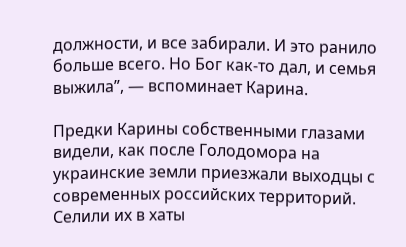должности, и все забирали. И это ранило больше всего. Но Бог как-то дал, и семья выжила”, — вспоминает Карина.

Предки Карины собственными глазами видели, как после Голодомора на украинские земли приезжали выходцы с современных российских территорий. Селили их в хаты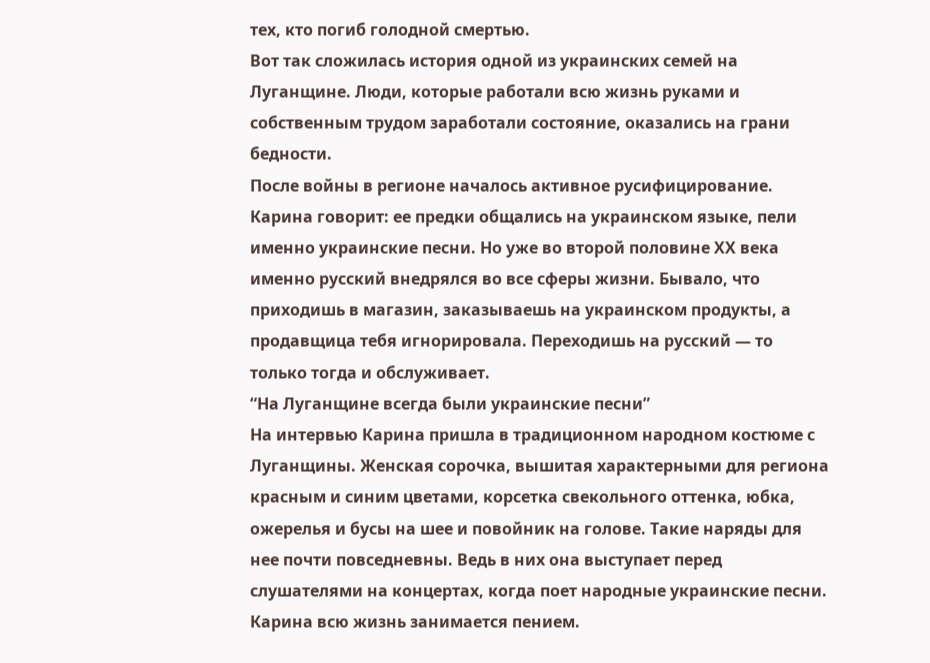тех, кто погиб голодной смертью.
Вот так сложилась история одной из украинских семей на Луганщине. Люди, которые работали всю жизнь руками и собственным трудом заработали состояние, оказались на грани бедности.
После войны в регионе началось активное русифицирование. Карина говорит: ее предки общались на украинском языке, пели именно украинские песни. Но уже во второй половине ХХ века именно русский внедрялся во все сферы жизни. Бывало, что приходишь в магазин, заказываешь на украинском продукты, а продавщица тебя игнорировала. Переходишь на русский — то только тогда и обслуживает.
“На Луганщине всегда были украинские песни”
На интервью Карина пришла в традиционном народном костюме с Луганщины. Женская сорочка, вышитая характерными для региона красным и синим цветами, корсетка свекольного оттенка, юбка, ожерелья и бусы на шее и повойник на голове. Такие наряды для нее почти повседневны. Ведь в них она выступает перед слушателями на концертах, когда поет народные украинские песни.
Карина всю жизнь занимается пением.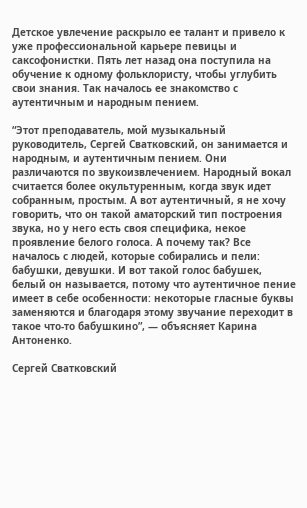Детское увлечение раскрыло ее талант и привело к уже профессиональной карьере певицы и саксофонистки. Пять лет назад она поступила на обучение к одному фольклористу, чтобы углубить свои знания. Так началось ее знакомство с аутентичным и народным пением.

“Этот преподаватель, мой музыкальный руководитель, Сергей Сватковский, он занимается и народным, и аутентичным пением. Они различаются по звукоизвлечением. Народный вокал считается более окультуренным, когда звук идет собранным, простым. А вот аутентичный, я не хочу говорить, что он такой аматорский тип построения звука, но у него есть своя специфика, некое проявление белого голоса. А почему так? Все началось с людей, которые собирались и пели: бабушки, девушки. И вот такой голос бабушек, белый он называется, потому что аутентичное пение имеет в себе особенности: некоторые гласные буквы заменяются и благодаря этому звучание переходит в такое что-то бабушкино”, — объясняет Карина Антоненко.

Сергей Сватковский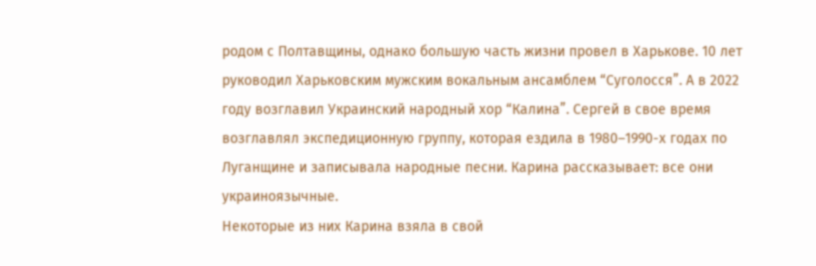родом с Полтавщины, однако большую часть жизни провел в Харькове. 10 лет руководил Харьковским мужским вокальным ансамблем “Суголосся”. А в 2022 году возглавил Украинский народный хор “Калина”. Сергей в свое время возглавлял экспедиционную группу, которая ездила в 1980–1990-х годах по Луганщине и записывала народные песни. Карина рассказывает: все они украиноязычные.
Некоторые из них Карина взяла в свой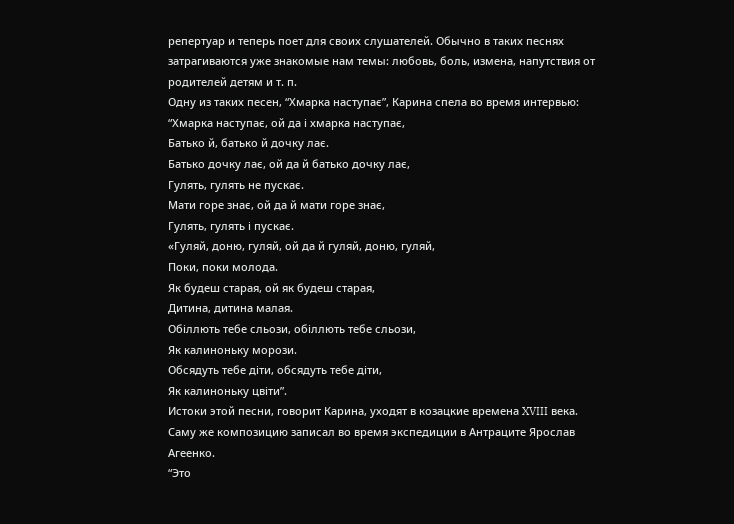репертуар и теперь поет для своих слушателей. Обычно в таких песнях затрагиваются уже знакомые нам темы: любовь, боль, измена, напутствия от родителей детям и т. п.
Одну из таких песен, “Хмарка наступає”, Карина спела во время интервью:
“Хмарка наступає, ой да і хмарка наступає,
Батько й, батько й дочку лає.
Батько дочку лає, ой да й батько дочку лає,
Гулять, гулять не пускає.
Мати горе знає, ой да й мати горе знає,
Гулять, гулять і пускає.
«Гуляй, доню, гуляй, ой да й гуляй, доню, гуляй,
Поки, поки молода.
Як будеш старая, ой як будеш старая,
Дитина, дитина малая.
Обіллють тебе сльози, обіллють тебе сльози,
Як калиноньку морози.
Обсядуть тебе діти, обсядуть тебе діти,
Як калиноньку цвіти”.
Истоки этой песни, говорит Карина, уходят в козацкие времена XVIII века. Саму же композицию записал во время экспедиции в Антраците Ярослав Агеенко.
“Это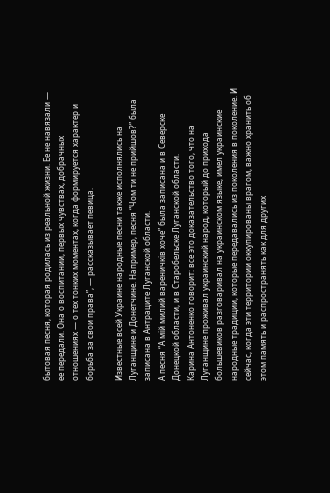бытовая песня, которая родилась из реальной жизни. Ее не навязали — ее передали. Она о воспитании, первых чувствах, добрачных отношениях — о тех тонких моментах, когда формируется характер и борьба за свои права”, — рассказывает певица.

Известные всей Украине народные песни также исполнялись на Луганщине и Донетчине. Например, песня “Чом ти не прийшов?” была записана в Антраците Луганской области.
А песня “А мій милий вареничків хоче” была записана и в Северске Донецкой области, и в Старобельске Луганской области.
Карина Антоненко говорит: все это доказательство того, что на Луганщине проживал украинский народ, который до прихода большевиков разговаривал на украинском языке, имел украинские народные традиции, которые передавались из поколения в поколение. И сейчас, когда эти территории оккупированы врагом, важно хранить об этом память и распространять как для других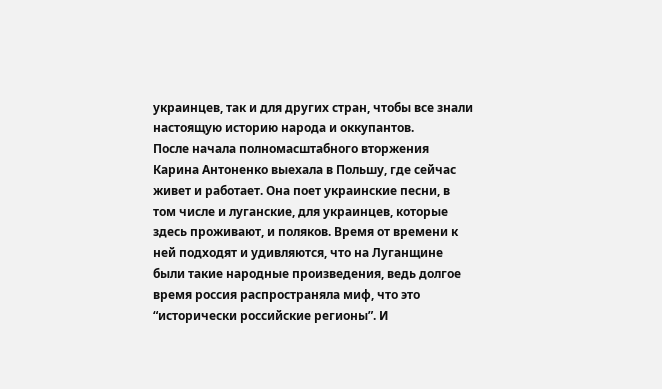украинцев, так и для других стран, чтобы все знали настоящую историю народа и оккупантов.
После начала полномасштабного вторжения Карина Антоненко выехала в Польшу, где сейчас живет и работает. Она поет украинские песни, в том числе и луганские, для украинцев, которые здесь проживают, и поляков. Время от времени к ней подходят и удивляются, что на Луганщине были такие народные произведения, ведь долгое время россия распространяла миф, что это “исторически российские регионы”. И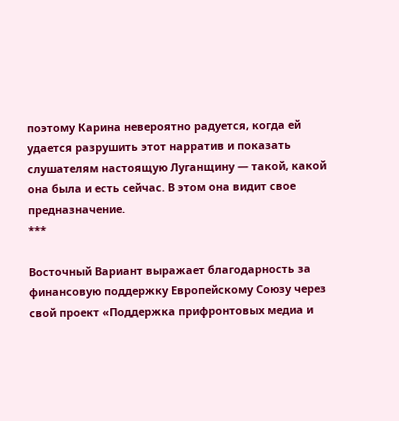поэтому Карина невероятно радуется, когда ей удается разрушить этот нарратив и показать слушателям настоящую Луганщину — такой, какой она была и есть сейчас. В этом она видит свое предназначение.
***

Восточный Вариант выражает благодарность за финансовую поддержку Европейскому Союзу через свой проект «Поддержка прифронтовых медиа и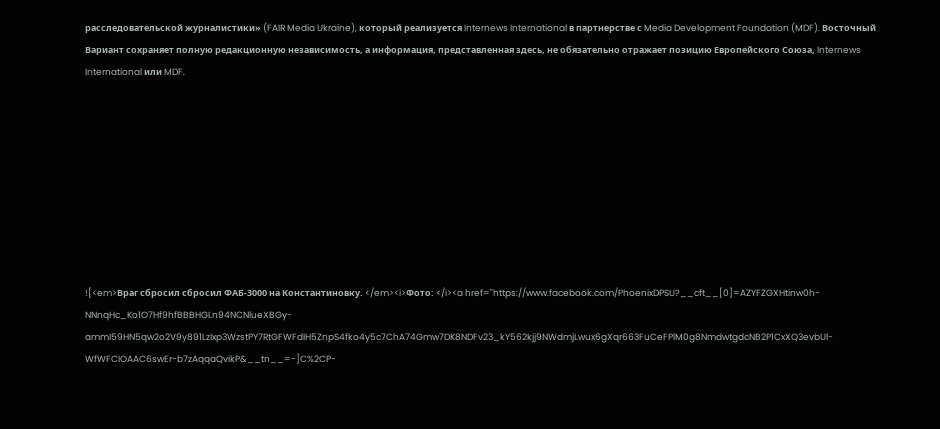расследовательской журналистики» (FAIR Media Ukraine), который реализуется Internews International в партнерстве с Media Development Foundation (MDF). Восточный Вариант сохраняет полную редакционную независимость, а информация, представленная здесь, не обязательно отражает позицию Европейского Союза, Internews International или MDF.









![<em>Враг сбросил сбросил ФАБ-3000 на Константиновку. </em><i>Фото: </i><a href="https://www.facebook.com/PhoenixDPSU?__cft__[0]=AZYFZGXHtinw0h-NNnqHc_Ko1O7Hf9hfBBBHGLn94NCNlueXBGy-ammI59HN5qw2o2V9y891LzIxp3WzstPY7RtGFWFdIH5ZnpS4fko4y5c7ChA74Gmw7DK8NDFv23_kY562kjj9NWdmjLwux6gXqr663FuCeFPlM0g8NmdwtgdcNB2P1CxXQ3evbUl-WfWFCIOAAC6swEr-b7zAqqaQvikP&__tn__=-]C%2CP-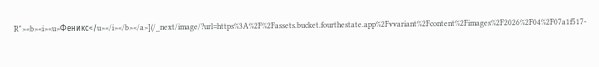R"><b><i><u>Феникс</u></i></b></a>](/_next/image/?url=https%3A%2F%2Fassets.bucket.fourthestate.app%2Fvvariant%2Fcontent%2Fimages%2F2026%2F04%2F07a1f517-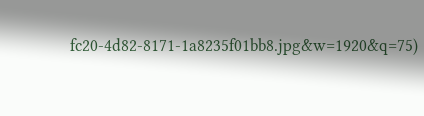fc20-4d82-8171-1a8235f01bb8.jpg&w=1920&q=75)